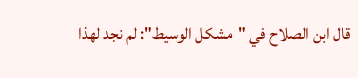قال ابن الصلاح في "مشكل الوسيط": لم نجد لهذا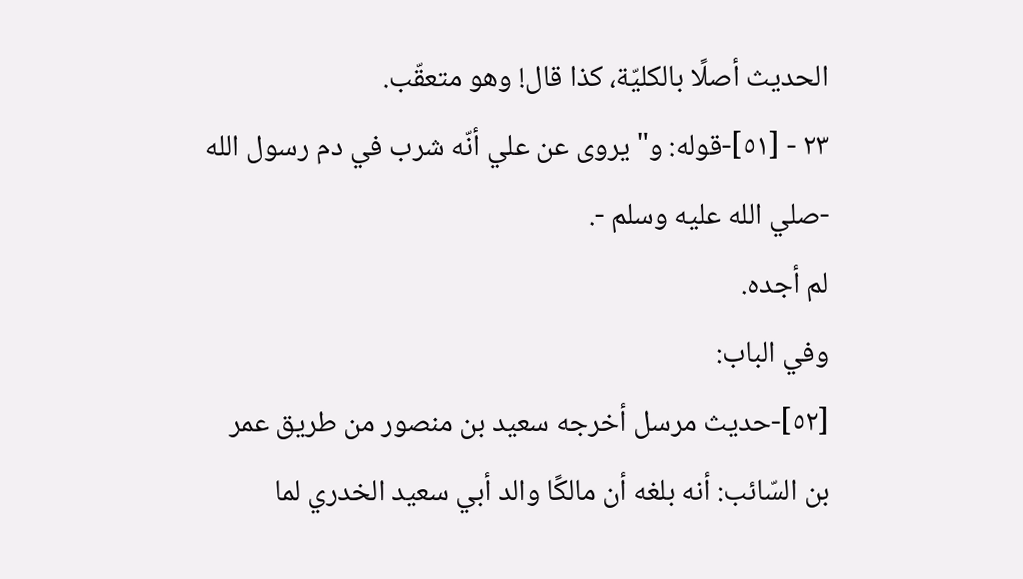الحديث أصلًا بالكليّة، كذا قال! وهو متعقّب.
٢٣ - [٥١]-قوله: و"يروى عن علي أنّه شرب في دم رسول الله -صلي الله عليه وسلم -.
لم أجده.
وفي الباب:
[٥٢]-حديث مرسل أخرجه سعيد بن منصور من طريق عمر بن السّائب: أنه بلغه أن مالكًا والد أبي سعيد الخدري لما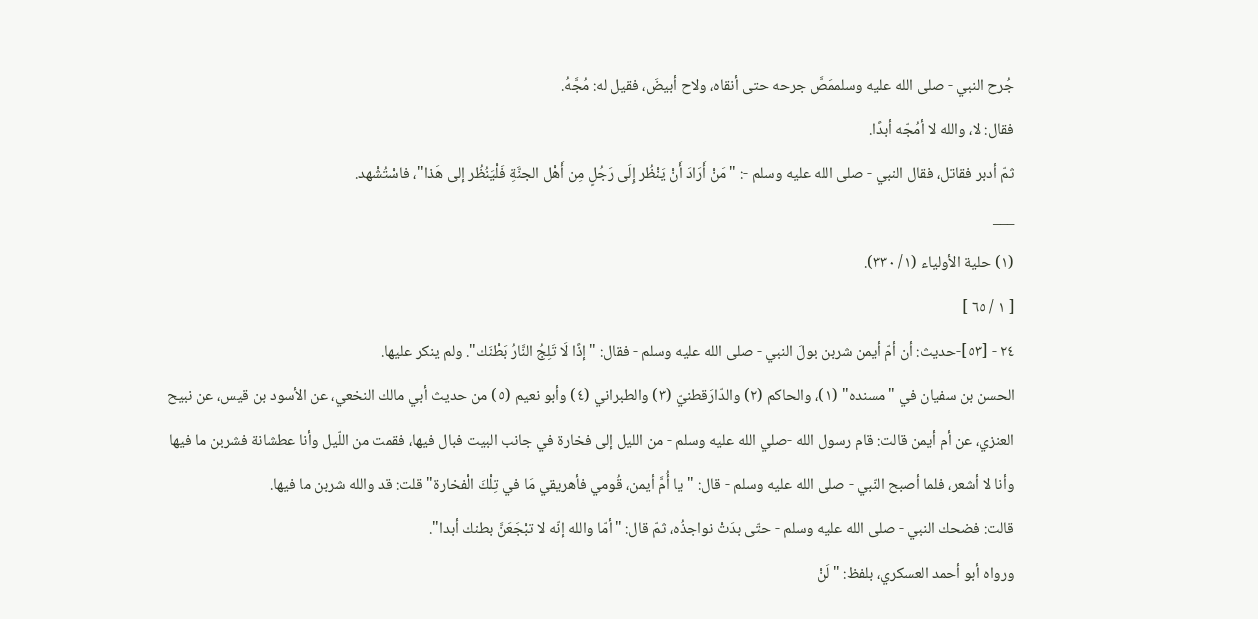جُرح النبي - صلى الله عليه وسلممَصَّ جرحه حتى أنقاه، ولاح أبيضَ، فقيل له: مُجَّهُ.
فقال: لا، والله لا أمُجّه أبدًا.
ثمّ أدبر فقاتل، فقال النبي - صلى الله عليه وسلم -: "مَنْ أَرَادَ أَنْ يَنْظُر إِلَى رَجُلٍ مِن أَهْل الجنَّةِ فَلْيَنُظُر إلى هَذا"، فاسْتُشْهد.
___
(١) حلية الأولياء (١/ ٣٣٠).
[ ١ / ٦٥ ]
٢٤ - [٥٣]-حديث: أن أمّ أيمن شربن بولَ النبي - صلى الله عليه وسلم - فقال: "إذًا لَا تَلِجُ النَّارُ بَطْنَك". ولم ينكر عليها.
الحسن بن سفيان في "مسنده" (١)، والحاكم (٢) والدّارَقطنيّ (٣) والطبراني (٤) وأبو نعيم (٥) من حديث أبي مالك النخعي، عن الأسود بن قيس، عن نبيح العنزي، عن أم أيمن قالت: قام رسول الله -صلي الله عليه وسلم - من الليل إلى فخارة في جانب البيت فبال فيها، فقمت من اللّيل وأنا عطشانة فشربن ما فيها وأنا لا أشعر، فلما أصبح النّبي - صلى الله عليه وسلم - قال: "يا أُمَّ أيمن، قُومي فأهريقي مَا في تِلْكَ الْفخارة" قلت: قد والله شربن ما فيها.
قالت: فضحك النبي - صلى الله عليه وسلم - حتّى بدَتْ نواجذُه، ثمّ قال: "أمّا والله إنّه لا تبْجَعَنَّ بطنك أبدا".
ورواه أبو أحمد العسكري، بلفظ: "لَنْ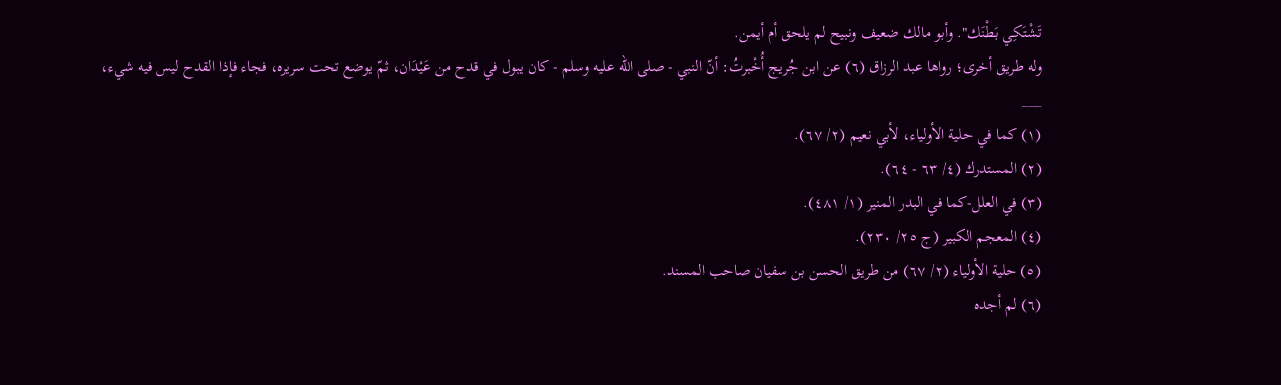تَشْتَكِي بَطْنَك". وأبو مالك ضعيف ونبيح لم يلحق أم أيمن.
وله طريق أخرى؛ رواها عبد الرزاق (٦) عن ابن جُريج أُخْبرتُ: أنّ النبي - صلى الله عليه وسلم - كان يبول في قدح من عَيْدَان، ثمّ يوضع تحت سريره، فجاء فإذا القدح ليس فيه شيء،
___
(١) كما في حلية الأولياء، لأبي نعيم (٢/ ٦٧).
(٢) المستدرك (٤/ ٦٣ - ٦٤).
(٣) في العلل-كما في البدر المنير (١/ ٤٨١).
(٤) المعجم الكبير (ج ٢٥/ ٢٣٠).
(٥) حلية الأولياء (٢/ ٦٧) من طريق الحسن بن سفيان صاحب المسند.
(٦) لم أجده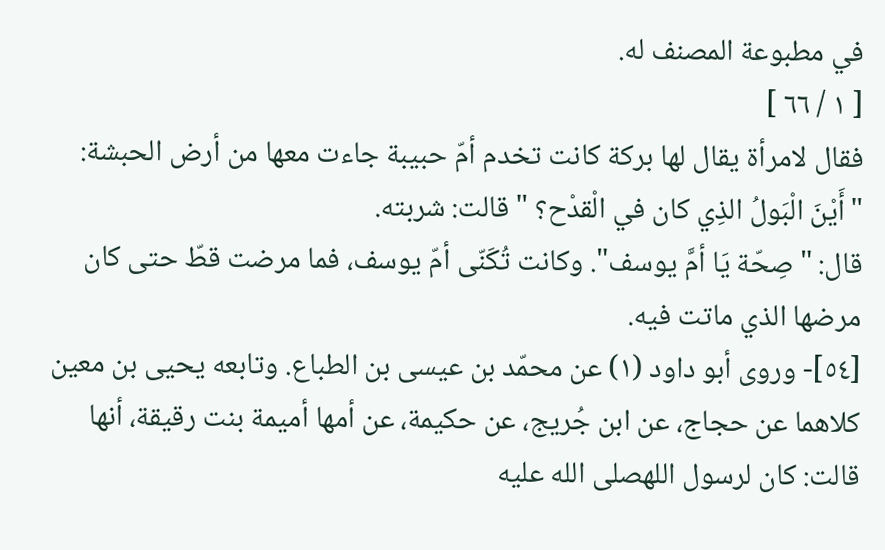في مطبوعة المصنف له.
[ ١ / ٦٦ ]
فقال لامرأة يقال لها بركة كانت تخدم أمّ حبيبة جاءت معها من أرض الحبشة: "أَيْنَ الْبَولُ الذِي كان في الْقدْح؟ " قالت: شربته.
قال: "صِحّة يَا أمَّ يوسف". وكانت تُكَنّى أمّ يوسف، فما مرضت قطّ حتى كان مرضها الذي ماتت فيه.
[٥٤]- وروى أبو داود (١) عن محمّد بن عيسى بن الطباع. وتابعه يحيى بن معين كلاهما عن حجاج، عن ابن جُريج، عن حكيمة، عن أمها أميمة بنت رقيقة، أنها قالت: كان لرسول اللهصلى الله عليه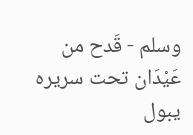وسلم - قَدح من عَيْدَان تحت سريره يبول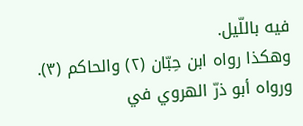فيه باللّيل.
وهكذا رواه ابن حِبّان (٢) والحاكم (٣).
ورواه أبو ذرّ الهروي في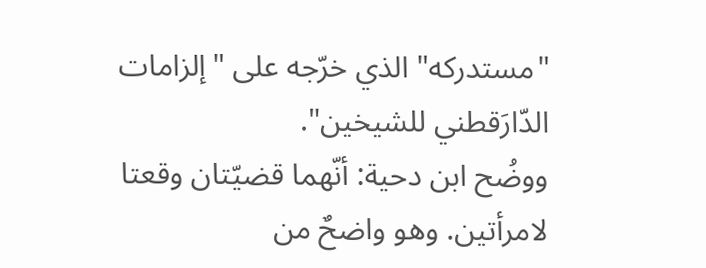"مستدركه" الذي خرّجه على "إلزامات الدّارَقطني للشيخين".
ووضُح ابن دحية: أنّهما قضيّتان وقعتا لامرأتين. وهو واضحٌ من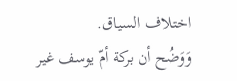اختلاف السياق.
وَوَضُح أن بركة أمّ يوسف غير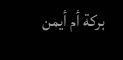بركة أم أيمن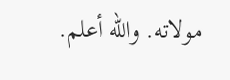مولاته. والله أعلم.